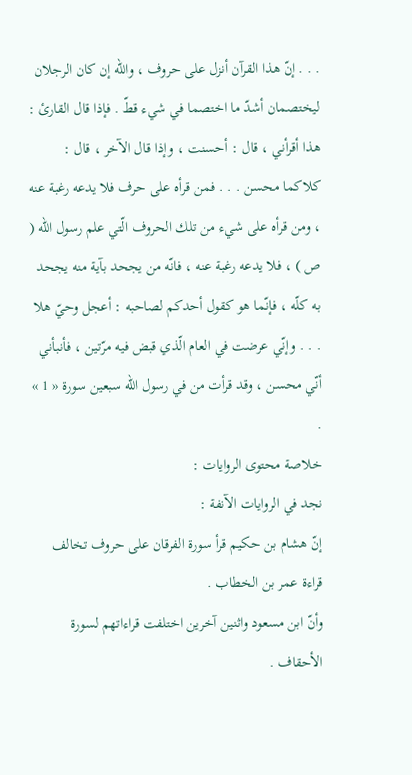. . . إنّ هذا القرآن أنزل على حروف ، واللّه إن كان الرجلان ليختصمان أشدّ ما اختصما في شيء قطّ . فإذا قال القارئ : هذا أقرأني ، قال : أحسنت ، وإذا قال الآخر ، قال : كلاكما محسن . . . فمن قرأه على حرف فلا يدعه رغبة عنه ، ومن قرأه على شيء من تلك الحروف الّتي علم رسول اللّه ( ص ) ، فلا يدعه رغبة عنه ، فانّه من يجحد بآية منه يجحد به كلّه ، فإنّما هو كقول أحدكم لصاحبه : أعجل وحيّ هلا . . . وإنّي عرضت في العام الّذي قبض فيه مرّتين ، فأنبأني أنّي محسن ، وقد قرأت من في رسول اللّه سبعين سورة « 1 » .
خلاصة محتوى الروايات :
نجد في الروايات الآنفة :
إنّ هشام بن حكيم قرأ سورة الفرقان على حروف تخالف قراءة عمر بن الخطاب .
وأنّ ابن مسعود واثنين آخرين اختلفت قراءاتهم لسورة الأحقاف .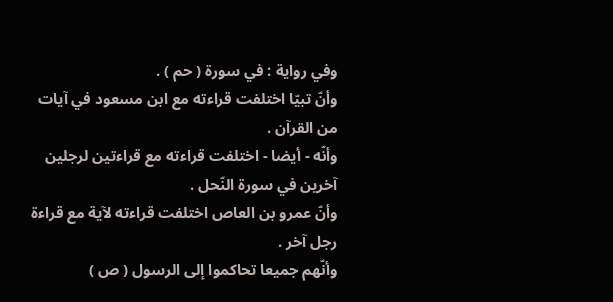وفي رواية : في سورة ( حم ) .
وأنّ تبيّا اختلفت قراءته مع ابن مسعود في آيات من القرآن .
وأنّه - أيضا - اختلفت قراءته مع قراءتين لرجلين آخرين في سورة النّحل .
وأنّ عمرو بن العاص اختلفت قراءته لآية مع قراءة رجل آخر .
وأنّهم جميعا تحاكموا إلى الرسول ( ص )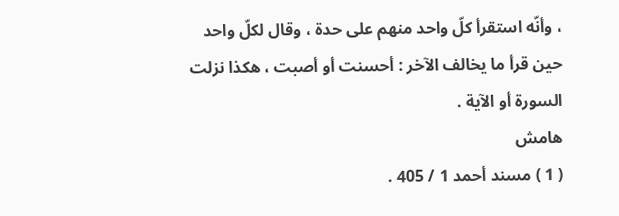، وأنّه استقرأ كلّ واحد منهم على حدة ، وقال لكلّ واحد حين قرأ ما يخالف الآخر : أحسنت أو أصبت ، هكذا نزلت السورة أو الآية .
هامش
( 1 ) مسند أحمد 1 / 405 .